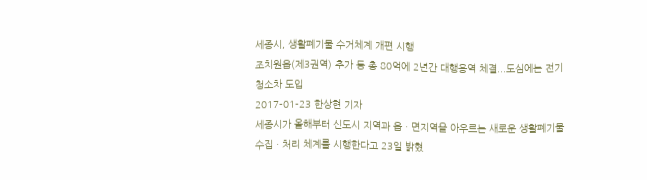세종시, 생활폐기물 수거체계 개편 시행
조치원읍(제3권역) 추가 등 총 80억에 2년간 대행용역 체결...도심에는 전기청소차 도입
2017-01-23 한상현 기자
세종시가 올해부터 신도시 지역과 읍ㆍ면지역을 아우르는 새로운 생활폐기물 수집ㆍ처리 체계를 시행한다고 23일 밝혔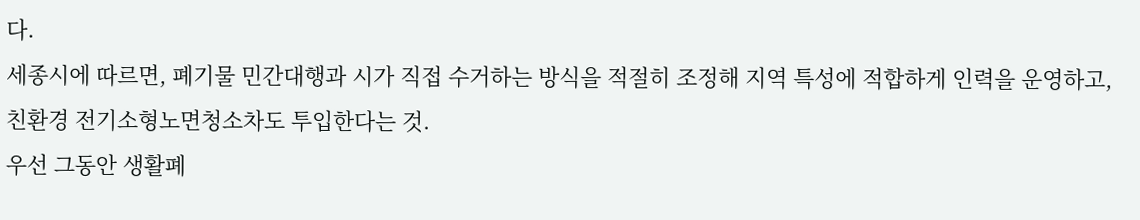다.
세종시에 따르면, 폐기물 민간대행과 시가 직접 수거하는 방식을 적절히 조정해 지역 특성에 적합하게 인력을 운영하고, 친환경 전기소형노면청소차도 투입한다는 것.
우선 그동안 생활폐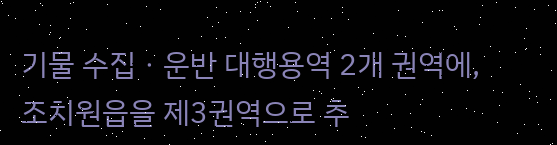기물 수집ㆍ운반 대행용역 2개 권역에, 조치원읍을 제3권역으로 추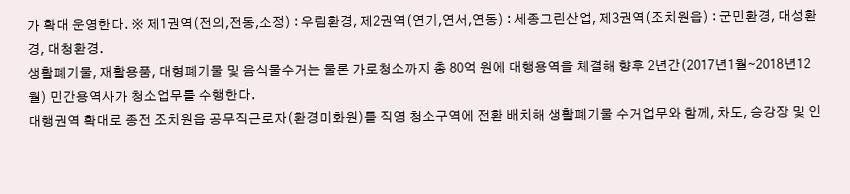가 확대 운영한다. ※ 제1권역(전의,전동,소정) : 우림환경, 제2권역(연기,연서,연동) : 세종그린산업, 제3권역(조치원읍) : 군민환경, 대성환경, 대청환경.
생활폐기물, 재활용품, 대형폐기물 및 음식물수거는 물론 가로청소까지 총 80억 원에 대행용역을 체결해 향후 2년간(2017년1월∼2018년12월) 민간용역사가 청소업무를 수행한다.
대행권역 확대로 종전 조치원읍 공무직근로자(환경미화원)를 직영 청소구역에 전환 배치해 생활폐기물 수거업무와 함께, 차도, 승강장 및 인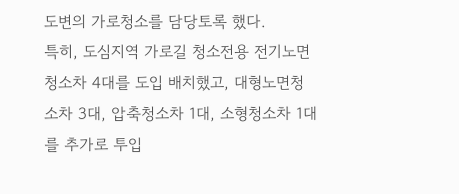도변의 가로청소를 담당토록 했다.
특히, 도심지역 가로길 청소전용 전기노면 청소차 4대를 도입 배치했고, 대형노면청소차 3대, 압축청소차 1대, 소형청소차 1대를 추가로 투입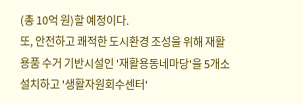(총 10억 원)할 예정이다.
또, 안전하고 쾌적한 도시환경 조성을 위해 재활용품 수거 기반시설인 '재활용동네마당'을 5개소 설치하고 '생활자원회수센터'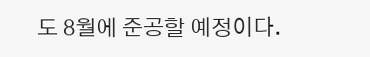도 8월에 준공할 예정이다.